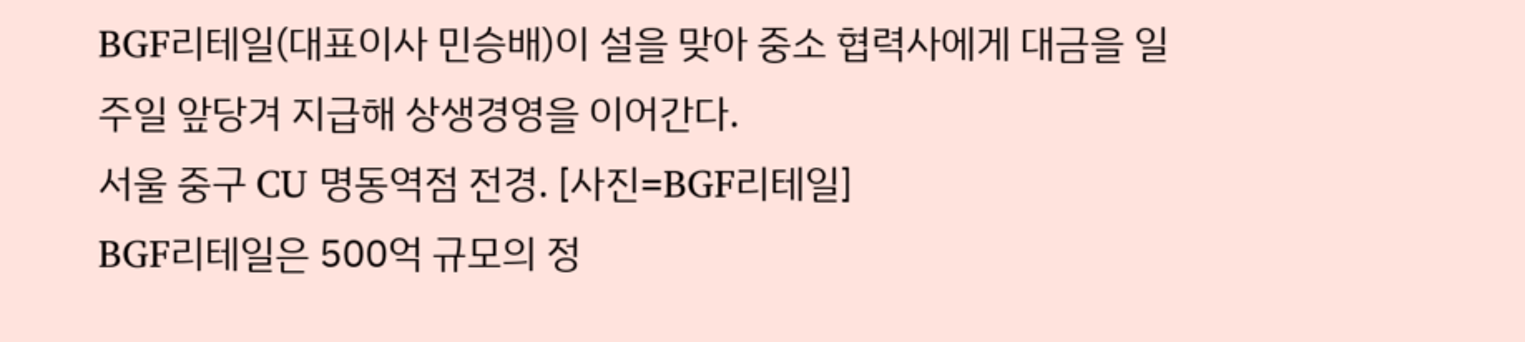BGF리테일(대표이사 민승배)이 설을 맞아 중소 협력사에게 대금을 일주일 앞당겨 지급해 상생경영을 이어간다.
서울 중구 CU 명동역점 전경. [사진=BGF리테일]
BGF리테일은 500억 규모의 정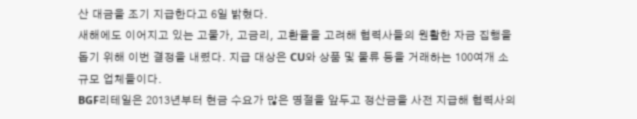산 대금을 조기 지급한다고 6일 밝혔다.
새해에도 이어지고 있는 고물가, 고금리, 고환율을 고려해 협력사들의 원활한 자금 집행을 돕기 위해 이번 결정을 내렸다. 지급 대상은 CU와 상품 및 물류 등을 거래하는 100여개 소규모 업체들이다.
BGF리테일은 2013년부터 현금 수요가 많은 명절을 앞두고 정산금을 사전 지급해 협력사의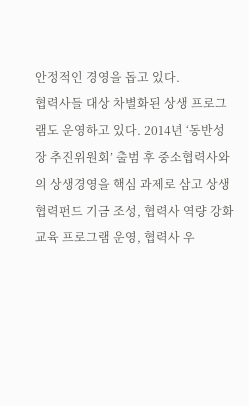안정적인 경영을 돕고 있다.
협력사들 대상 차별화된 상생 프로그램도 운영하고 있다. 2014년 ‘동반성장 추진위원회’ 출범 후 중소협력사와의 상생경영을 핵심 과제로 삼고 상생협력펀드 기금 조성, 협력사 역량 강화 교육 프로그램 운영, 협력사 우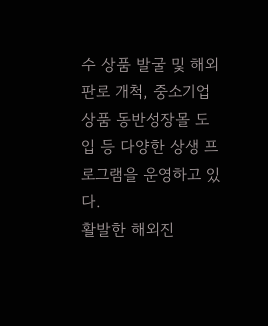수 상품 발굴 및 해외 판로 개척, 중소기업 상품 동반성장몰 도입 등 다양한 상생 프로그램을 운영하고 있다.
활발한 해외진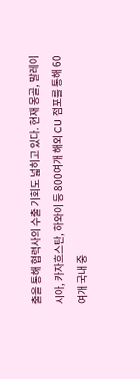출을 통해 협력사의 수출 기회도 넓히고 있다. 현재 몽골, 말레이시아, 카자흐스탄, 하와이 등 800여개 해외 CU 점포를 통해 60여개 국내 중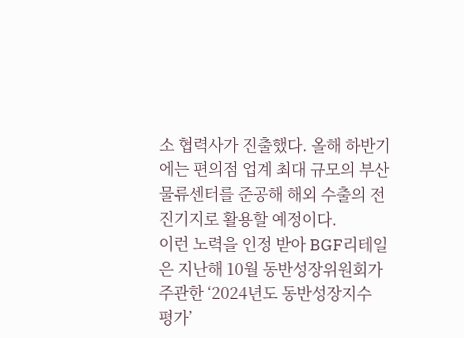소 협력사가 진출했다. 올해 하반기에는 편의점 업계 최대 규모의 부산 물류센터를 준공해 해외 수출의 전진기지로 활용할 예정이다.
이런 노력을 인정 받아 BGF리테일은 지난해 10월 동반성장위원회가 주관한 ‘2024년도 동반성장지수 평가’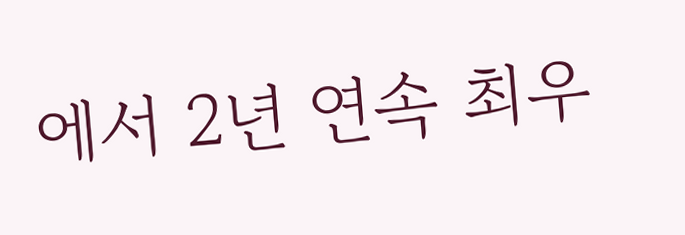에서 2년 연속 최우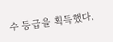수 등급을 획득했다.